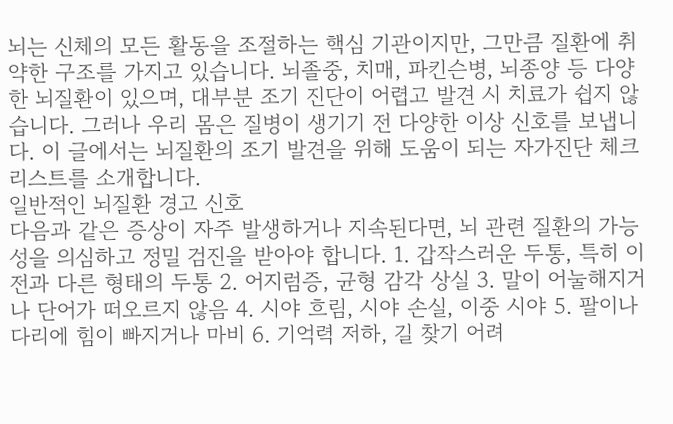뇌는 신체의 모든 활동을 조절하는 핵심 기관이지만, 그만큼 질환에 취약한 구조를 가지고 있습니다. 뇌졸중, 치매, 파킨슨병, 뇌종양 등 다양한 뇌질환이 있으며, 대부분 조기 진단이 어렵고 발견 시 치료가 쉽지 않습니다. 그러나 우리 몸은 질병이 생기기 전 다양한 이상 신호를 보냅니다. 이 글에서는 뇌질환의 조기 발견을 위해 도움이 되는 자가진단 체크리스트를 소개합니다.
일반적인 뇌질환 경고 신호
다음과 같은 증상이 자주 발생하거나 지속된다면, 뇌 관련 질환의 가능성을 의심하고 정밀 검진을 받아야 합니다. 1. 갑작스러운 두통, 특히 이전과 다른 형태의 두통 2. 어지럼증, 균형 감각 상실 3. 말이 어눌해지거나 단어가 떠오르지 않음 4. 시야 흐림, 시야 손실, 이중 시야 5. 팔이나 다리에 힘이 빠지거나 마비 6. 기억력 저하, 길 찾기 어려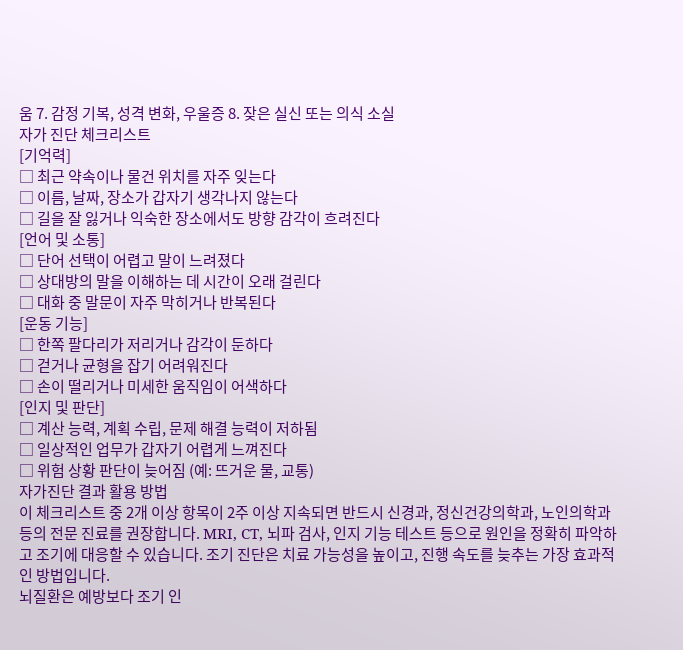움 7. 감정 기복, 성격 변화, 우울증 8. 잦은 실신 또는 의식 소실
자가 진단 체크리스트
[기억력]
□ 최근 약속이나 물건 위치를 자주 잊는다
□ 이름, 날짜, 장소가 갑자기 생각나지 않는다
□ 길을 잘 잃거나 익숙한 장소에서도 방향 감각이 흐려진다
[언어 및 소통]
□ 단어 선택이 어렵고 말이 느려졌다
□ 상대방의 말을 이해하는 데 시간이 오래 걸린다
□ 대화 중 말문이 자주 막히거나 반복된다
[운동 기능]
□ 한쪽 팔다리가 저리거나 감각이 둔하다
□ 걷거나 균형을 잡기 어려워진다
□ 손이 떨리거나 미세한 움직임이 어색하다
[인지 및 판단]
□ 계산 능력, 계획 수립, 문제 해결 능력이 저하됨
□ 일상적인 업무가 갑자기 어렵게 느껴진다
□ 위험 상황 판단이 늦어짐 (예: 뜨거운 물, 교통)
자가진단 결과 활용 방법
이 체크리스트 중 2개 이상 항목이 2주 이상 지속되면 반드시 신경과, 정신건강의학과, 노인의학과 등의 전문 진료를 권장합니다. MRI, CT, 뇌파 검사, 인지 기능 테스트 등으로 원인을 정확히 파악하고 조기에 대응할 수 있습니다. 조기 진단은 치료 가능성을 높이고, 진행 속도를 늦추는 가장 효과적인 방법입니다.
뇌질환은 예방보다 조기 인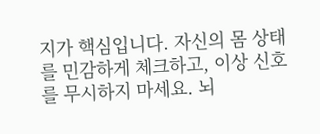지가 핵심입니다. 자신의 몸 상태를 민감하게 체크하고, 이상 신호를 무시하지 마세요. 뇌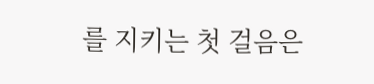를 지키는 첫 걸음은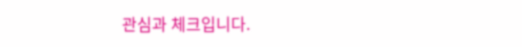관심과 체크입니다.